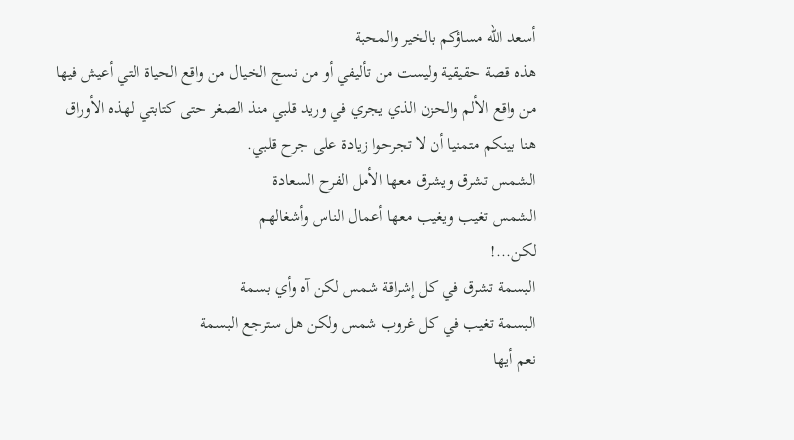أسعد الله مساؤكم بالخير والمحبة
هذه قصة حقيقية وليست من تأليفي أو من نسج الخيال من واقع الحياة التي أعيش فيها من واقع الألم والحزن الذي يجري في وريد قلبي منذ الصغر حتى كتابتي لهذه الأوراق هنا بينكم متمنيا أن لا تجرحوا زيادة على جرح قلبي.
الشمس تشرق ويشرق معها الأمل الفرح السعادة
الشمس تغيب ويغيب معها أعمال الناس وأشغالهم
لكن...!
البسمة تشرق في كل إشراقة شمس لكن آه وأي بسمة
البسمة تغيب في كل غروب شمس ولكن هل سترجع البسمة
نعم أيها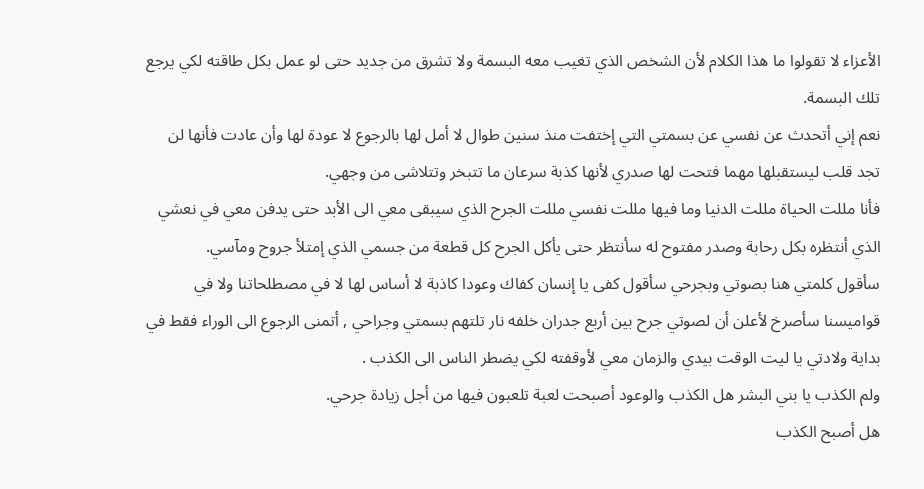الأعزاء لا تقولوا ما هذا الكلام لأن الشخص الذي تغيب معه البسمة ولا تشرق من جديد حتى لو عمل بكل طاقته لكي يرجع تلك البسمة.
نعم إني أتحدث عن نفسي عن بسمتي التي إختفت منذ سنين طوال لا أمل لها بالرجوع لا عودة لها وأن عادت فأنها لن تجد قلب ليستقبلها مهما فتحت لها صدري لأنها كذبة سرعان ما تتبخر وتتلاشى من وجهي.
فأنا مللت الحياة مللت الدنيا وما فيها مللت نفسي مللت الجرح الذي سيبقى معي الى الأبد حتى يدفن معي في نعشي الذي أنتظره بكل رحابة وصدر مفتوح له سأنتظر حتى يأكل الجرح كل قطعة من جسمي الذي إمتلأ جروح ومآسي.
سأقول كلمتي هنا بصوتي وبجرحي سأقول كفى يا إنسان كفاك وعودا كاذبة لا أساس لها لا في مصطلحاتنا ولا في قواميسنا سأصرخ لأعلن أن لصوتي جرح بين أربع جدران خلفه نار تلتهم بسمتي وجراحي , أتمنى الرجوع الى الوراء فقط في بداية ولادتي يا ليت الوقت بيدي والزمان معي لأوقفته لكي يضطر الناس الى الكذب .
ولم الكذب يا بني البشر هل الكذب والوعود أصبحت لعبة تلعبون فيها من أجل زيادة جرحي.
هل أصبح الكذب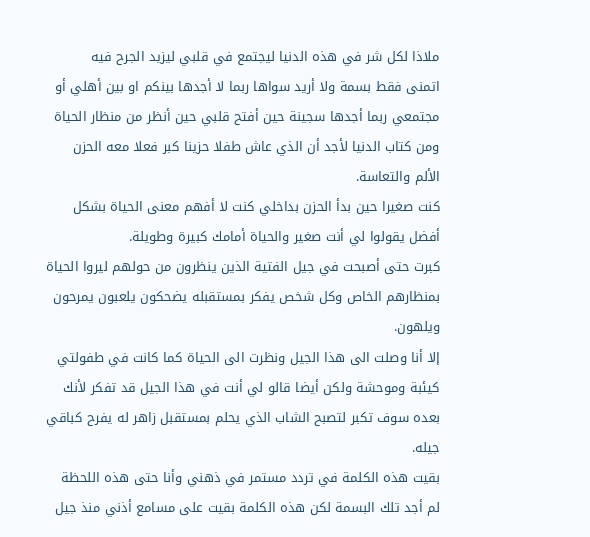ملاذا لكل شر في هذه الدنيا ليجتمع في قلبي ليزيد الجرح فيه
اتمنى فقط بسمة ولا أريد سواها ربما لا أجدها بينكم او بين أهلي أو مجتمعي ربما أجدها سجينة حين أفتح قلبي حين أنظر من منظار الحياة ومن كتاب الدنيا لأجد أن الذي عاش طفلا حزينا كبر فعلا معه الحزن الألم والتعاسة.
كنت صغيرا حين بدأ الحزن بداخلي كنت لا أفهم معنى الحياة بشكل أفضل يقولوا لي أنت صغير والحياة أمامك كبيرة وطويلة.
كبرت حتى أصبحت في جيل الفتية الذين ينظرون من حولهم ليروا الحياة بمنظارهم الخاص وكل شخص يفكر بمستقبله يضحكون يلعبون يمرحون ويلهون.
إلا أنا وصلت الى هذا الجيل ونظرت الى الحياة كما كانت في طفولتي كيئبة وموحشة ولكن أيضا قالو لي أنت في هذا الجيل قد تفكر لأنك بعده سوف تكبر لتصبح الشاب الذي يحلم بمستقبل زاهر له يفرح كباقي جيله.
بقيت هذه الكلمة في تردد مستمر في ذهني وأنا حتى هذه اللحظة لم أجد تلك البسمة لكن هذه الكلمة بقيت على مسامع أذني منذ جيل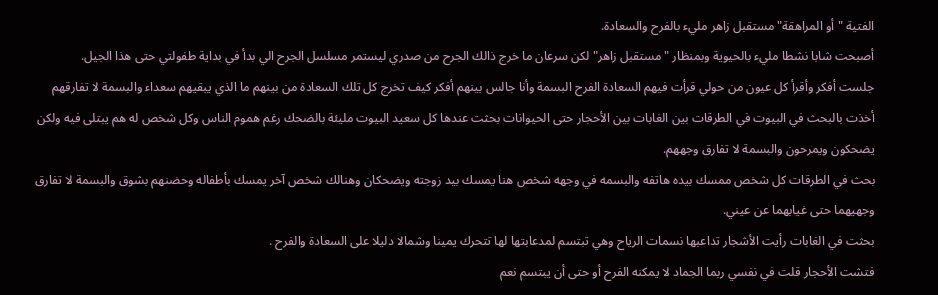الفتية "أو المراهقة" مستقبل زاهر مليء بالفرح والسعادة.
أصبحت شابا نشطا مليء بالحيوية وبمنظار "مستقبل زاهر" لكن سرعان ما خرج ذالك الجرح من صدري ليستمر مسلسل الجرح الي بدأ في بداية طفولتي حتى هذا الجيل.
جلست أفكر وأقرأ كل عيون من حولي قرأت فيهم السعادة الفرح البسمة وأنا جالس بينهم أفكر كيف تخرج كل تلك السعادة من بينهم ما الذي يبقيهم سعداء والبسمة لا تفارقهم
أخذت بالبحث في البيوت في الطرقات بين الغابات بين الأحجار حتى الحيوانات بحثت عندها كل سعيد البيوت مليئة بالضحك رغم هموم الناس وكل شخص له هم يبتلى فيه ولكن يضحكون ويمرحون والبسمة لا تفارق وجههم.
بحث في الطرقات كل شخص ممسك بيده هاتفه والبسمه في وجهه شخص هنا يمسك بيد زوجته ويضحكان وهنالك شخص آخر يمسك بأطفاله وحضنهم بشوق والبسمة لا تفارق وجهيهما حتى غيابهما عن عيني.
بحثت في الغابات رأيت الأشجار تداعبها نسمات الرياح وهي تبتسم لمدعابتها لها تتحرك يمينا وشمالا دليلا على السعادة والفرح .
فتشت الأحجار قلت في نفسي ربما الجماد لا يمكنه الفرح أو حتى أن يبتسم نعم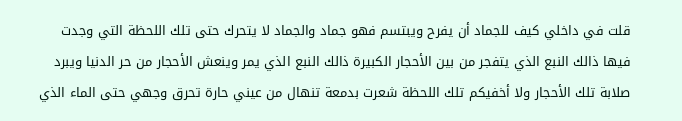قلت في داخلي كيف للجماد أن يفرح ويبتسم فهو جماد والجماد لا يتحرك حتى تلك اللحظة التي وجدت فيها ذالك النبع الذي يتفجر من بين الأحجار الكبيرة ذالك النبع الذي يمر وينعش الأحجار من حر الدنيا ويبرد صلابة تلك الأحجار ولا أخفيكم تلك اللحظة شعرت بدمعة تنهال من عيني حارة تحرق وجهي حتى الماء الذي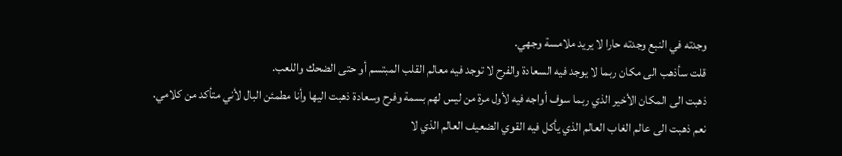وجدته في النبع وجدته حارا لا يريد ملامسة وجهي.
قلت سأذهب الى مكان ربما لا يوجد فيه السعادة والفرح لا توجد فيه معالم القلب المبتسم أو حتى الضحك واللعب.
ذهبت الى المكان الأخير الذي ربما سوف أواجه فيه لأول مرة من ليس لهم بسمة وفرح وسعادة ذهبت اليها وأنا مطمئن البال لأني متأكد من كلامي.
نعم ذهبت الى عالم الغاب العالم الذي يأكل فيه القوي الضعيف العالم الذي لا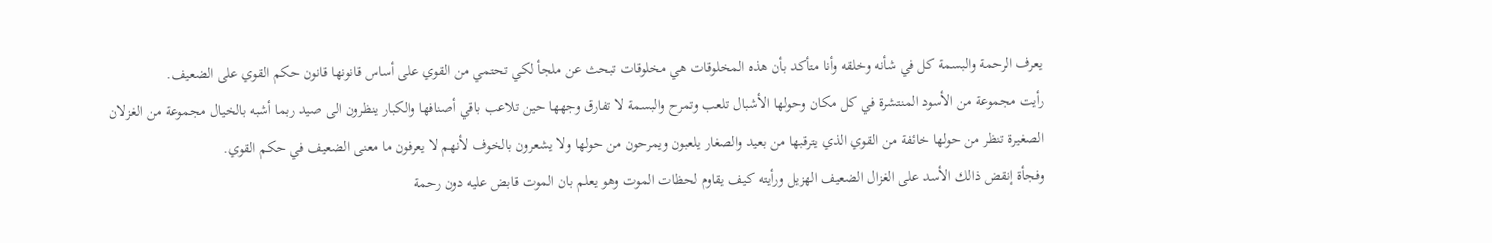يعرف الرحمة والبسمة كل في شأنه وخلقه وأنا متأكد بأن هذه المخلوقات هي مخلوقات تبحث عن ملجأ لكي تحتمي من القوي على أساس قانونها قانون حكم القوي على الضعيف.
رأيت مجموعة من الأسود المنتشرة في كل مكان وحولها الأشبال تلعب وتمرح والبسمة لا تفارق وجهها حين تلاعب باقي أصنافها والكبار ينظرون الى صيد ربما أشبه بالخيال مجموعة من الغزلان الصغيرة تنظر من حولها خائفة من القوي الذي يترقبها من بعيد والصغار يلعبون ويمرحون من حولها ولا يشعرون بالخوف لأنهم لا يعرفون ما معنى الضعيف في حكم القوي.
وفجأة إنقض ذالك الأسد على الغزال الضعيف الهزيل ورأيته كيف يقاوم لحظات الموت وهو يعلم بان الموت قابض عليه دون رحمة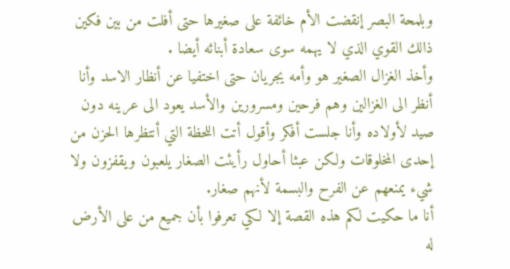وبلمحة البصر إنقضت الأم خائفة على صغيرها حتى أفلت من بين فكين ذالك القوي الذي لا يهمه سوى سعادة أبنائه أيضا .
وأخذ الغزال الصغير هو وأمه يجريان حتى اختفيا عن أنظار الاسد وأنا أنظر الى الغزالين وهم فرحين ومسرورين والأسد يعود الى عرينه دون صيد لأولاده وأنا جلست أفكر وأقول أتت اللحظة التي أنتظرها الحزن من إحدى المخلوقات ولكن عبثا أحاول رأيئت الصغار يلعبون ويقفزون ولا شيء يمنعهم عن الفرح والبسمة لأنهم صغار.
أنا ما حكيت لكم هذه القصة إلا لكي تعرفوا بأن جميع من على الأرض له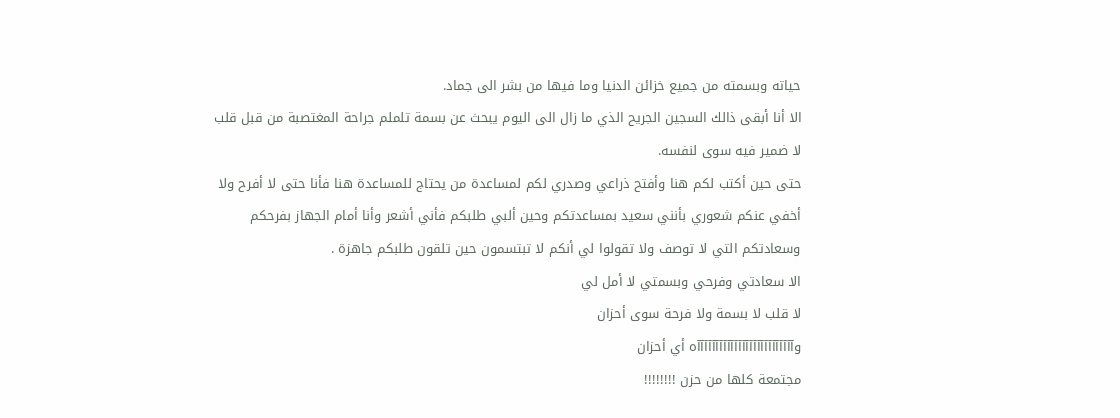حياته وبسمته من جميع خزائن الدنيا وما فيها من بشر الى جماد.
الا أنا أبقى ذالك السجين الجريح الذي ما زال الى اليوم يبحث عن بسمة تلملم جراحة المغتصبة من قبل قلب لا ضمير فيه سوى لنفسه.
حتى حين أكتب لكم هنا وأفتح ذراعي وصدري لكم لمساعدة من يحتاج للمساعدة هنا فأنا حتى لا أفرح ولا أخفي عنكم شعوري بأنني سعيد بمساعدتكم وحين ألبي طلبكم فأني أشعر وأنا أمام الجهاز بفرحكم وسعادتكم التي لا توصف ولا تقولوا لي أنكم لا تبتسمون حين تلقون طلبكم جاهزة .
الا سعادتي وفرحي وبسمتي لا أمل لي
لا قلب لا بسمة ولا فرحة سوى أحزان
وآآآآآآآآآآآآآآآآآآآآآآآآآآه أي أحزان
مجتمعة كلها من حزن !!!!!!!!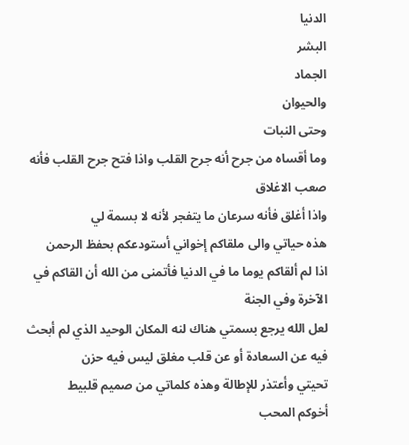الدنيا
البشر
الجماد
والحيوان
وحتى النبات
وما أقساه من جرح أنه جرح القلب واذا فتح جرح القلب فأنه صعب الاغلاق
واذا أغلق فأنه سرعان ما يتفجر لأنه لا بسمة لي
هذه حياتي والى ملقاكم إخواني أستودعكم بحفظ الرحمن
اذا لم ألقاكم يوما ما في الدنيا فأتمنى من الله أن القاكم في الآخرة وفي الجنة
لعل الله يرجع بسمتي هناك لنه المكان الوحيد الذي لم أبحث
فيه عن السعادة أو عن قلب مغلق ليس فيه حزن
تحيتي وأعتذر للإطالة وهذه كلماتي من صميم قلبيط
أخوكم المحب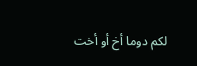لكم دوما أخ أو أخت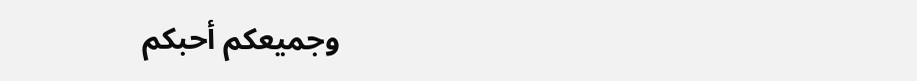وجميعكم أحبكم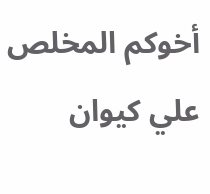أخوكم المخلص
علي كيوان